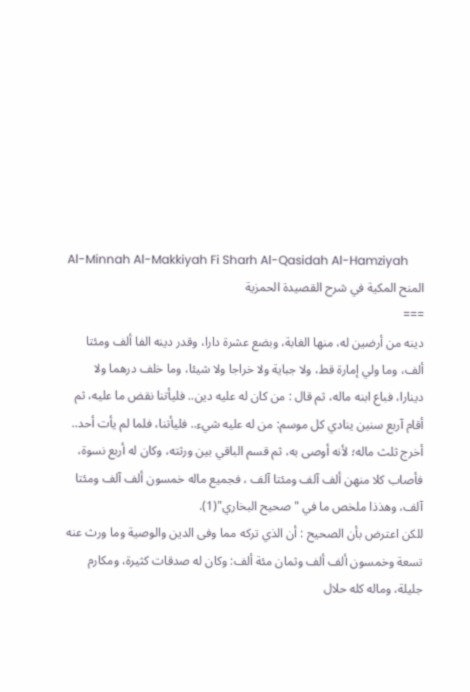Al-Minnah Al-Makkiyah Fi Sharh Al-Qasidah Al-Hamziyah
المنح المكية في شرح القصيدة الحمزية
===
دينه من أرضين له، منها الغابة، وبضع عشرة دارا، وقدر دينه الفا ألف ومئتا ألف، وما ولي إمارة قط، ولا جباية ولا خراجا ولا شيئا، وما خلف درهما ولا دينارا، فباع ابنه ماله، ثم قال : من كان له عليه دين.. فليأتنا نقض ما عليه، ثم أقام آربع سنين ينادي كل موسم: من له عليه شيء.. فليأتنا، فلما لم يأت أحد.. أخرج ثلث ماله؛ لأنه أوصى به، ثم قسم الباقي بين ورثته، وكان له أربع نسوة، فأصاب كلا منهن ألف آلف ومئتا آلف ، فجميع ماله خمسون ألف آلف ومئتا آلف، وهذذا ملخص ما في " صحيح البخاري"(1).
للكن اعترض بأن الصحيح : أن الذي تركه مما وفى الدين والوصية وما ورث عنه تسعة وخمسون ألف ألف وثمان مئة ألف: وكان له صدقات كثيرة، ومكارم جليلة، وماله كله حلال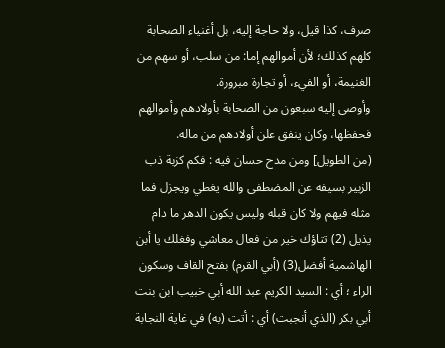صرف، كذا قيل، ولا حاجة إليه، بل أغنياء الصحابة كلهم كذلك؛ لأن أموالهم إما: من سلب، أو سهم من الغنيمة، أو الفيء، أو تجارة مبرورة.
وأوصى إليه سبعون من الصحابة بأولادهم وأموالهم فحفظها، وكان ينفق علن أولادهم من ماله.
(من الطويل] ومن مدح حسان فيه : فكم كزبة ذب الزبير بسيفه عن المضطفى والله يغطي ويجزل فما مثله فيهم ولا كان قبله وليس يكون الدهر ما دام يذيل (2) تتاؤك خير من فعال معاشي وفغلك يا أبن الهاشمية أفضل(3) (أبي القرم) بفتح القاف وسكون الراء ؛ أي : السيد الكريم عبد الله أبي خبيب ابن بنت أبي بكر (الذي أنجبت) أي : أتت (به) في غاية النجابة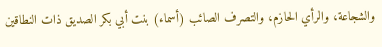والشجاعة، والرأي الحازم، والتصرف الصائب (أسماء) بنت أبي بكر الصديق ذات النطاقين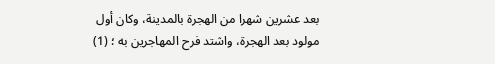بعد عشرين شهرا من الهجرة بالمدينة، وكان أول مولود بعد الهجرة، واشتد فرح المهاجرين به ؛ (1)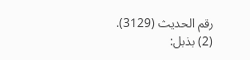رقم الحديث (3129).
(2) بذبل: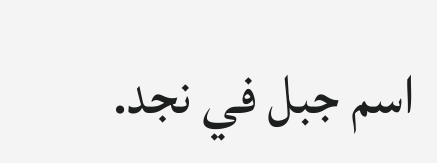اسم جبل في نجد.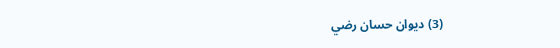(3) ديوان حسان رضي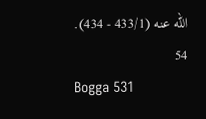الله عنه (433/1 - 434).
54
Bogga 531